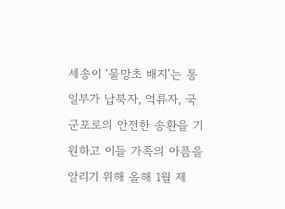세송이 ‘물망초 배지’는 통일부가 납북자, 억류자, 국군포로의 안전한 송환을 기원하고 이들 가족의 아픔을 알리기 위해 올해 1월 제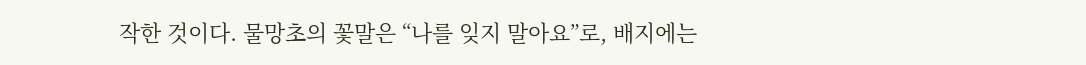작한 것이다. 물망초의 꽃말은 “나를 잊지 말아요”로, 배지에는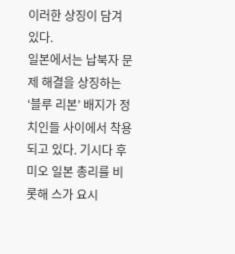이러한 상징이 담겨 있다.
일본에서는 납북자 문제 해결을 상징하는 ‘블루 리본’ 배지가 정치인들 사이에서 착용되고 있다. 기시다 후미오 일본 총리를 비롯해 스가 요시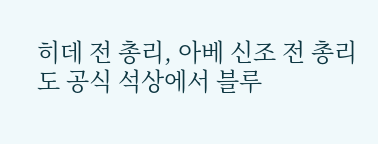히데 전 총리, 아베 신조 전 총리도 공식 석상에서 블루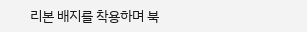리본 배지를 착용하며 북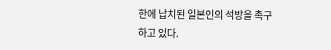한에 납치된 일본인의 석방을 촉구하고 있다.